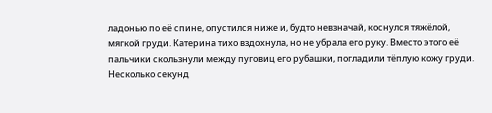ладонью по её спине, опустился ниже и, будто невзначай, коснулся тяжёлой, мягкой груди. Катерина тихо вздохнула, но не убрала его руку. Вместо этого её пальчики скользнули между пуговиц его рубашки, погладили тёплую кожу груди.
Несколько секунд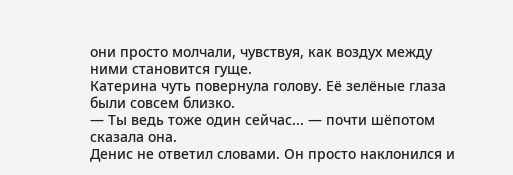они просто молчали, чувствуя, как воздух между ними становится гуще.
Катерина чуть повернула голову. Её зелёные глаза были совсем близко.
— Ты ведь тоже один сейчас... — почти шёпотом сказала она.
Денис не ответил словами. Он просто наклонился и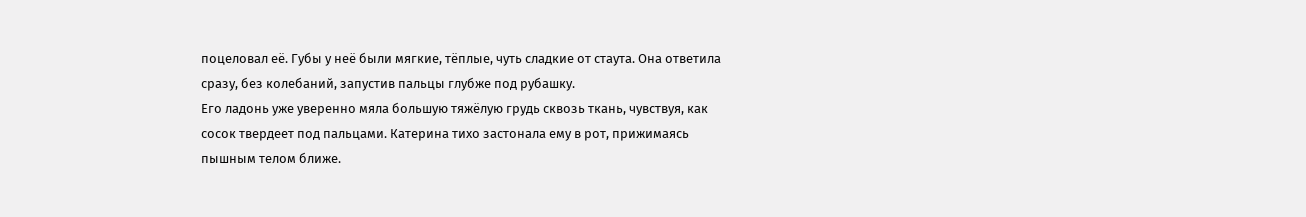поцеловал её. Губы у неё были мягкие, тёплые, чуть сладкие от стаута. Она ответила сразу, без колебаний, запустив пальцы глубже под рубашку.
Его ладонь уже уверенно мяла большую тяжёлую грудь сквозь ткань, чувствуя, как сосок твердеет под пальцами. Катерина тихо застонала ему в рот, прижимаясь пышным телом ближе.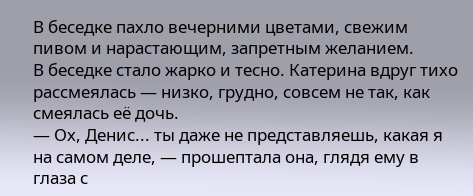В беседке пахло вечерними цветами, свежим пивом и нарастающим, запретным желанием.
В беседке стало жарко и тесно. Катерина вдруг тихо рассмеялась — низко, грудно, совсем не так, как смеялась её дочь.
— Ох, Денис... ты даже не представляешь, какая я на самом деле, — прошептала она, глядя ему в глаза с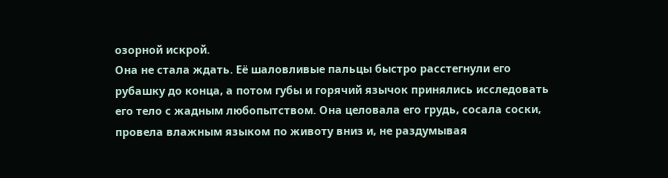озорной искрой.
Она не стала ждать. Её шаловливые пальцы быстро расстегнули его рубашку до конца, а потом губы и горячий язычок принялись исследовать его тело с жадным любопытством. Она целовала его грудь, сосала соски, провела влажным языком по животу вниз и, не раздумывая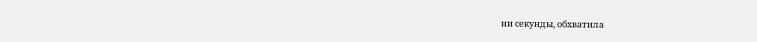ни секунды, обхватила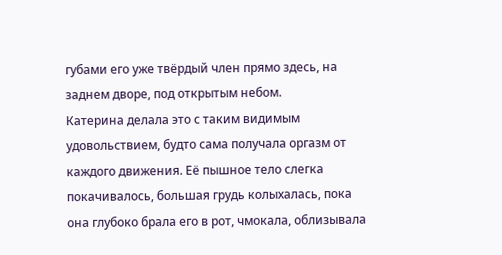губами его уже твёрдый член прямо здесь, на заднем дворе, под открытым небом.
Катерина делала это с таким видимым удовольствием, будто сама получала оргазм от каждого движения. Её пышное тело слегка покачивалось, большая грудь колыхалась, пока она глубоко брала его в рот, чмокала, облизывала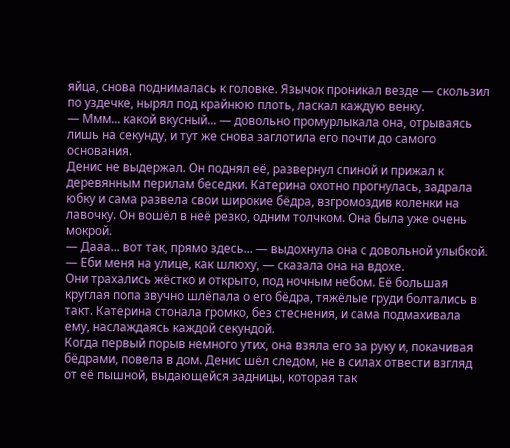яйца, снова поднималась к головке. Язычок проникал везде — скользил по уздечке, нырял под крайнюю плоть, ласкал каждую венку.
— Ммм... какой вкусный... — довольно промурлыкала она, отрываясь лишь на секунду, и тут же снова заглотила его почти до самого основания.
Денис не выдержал. Он поднял её, развернул спиной и прижал к деревянным перилам беседки. Катерина охотно прогнулась, задрала юбку и сама развела свои широкие бёдра, взгромоздив коленки на лавочку. Он вошёл в неё резко, одним толчком. Она была уже очень мокрой.
— Дааа... вот так, прямо здесь... — выдохнула она с довольной улыбкой. — Еби меня на улице, как шлюху, — сказала она на вдохе.
Они трахались жёстко и открыто, под ночным небом. Её большая круглая попа звучно шлёпала о его бёдра, тяжёлые груди болтались в такт. Катерина стонала громко, без стеснения, и сама подмахивала ему, наслаждаясь каждой секундой.
Когда первый порыв немного утих, она взяла его за руку и, покачивая бёдрами, повела в дом. Денис шёл следом, не в силах отвести взгляд от её пышной, выдающейся задницы, которая так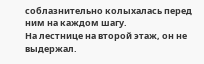соблазнительно колыхалась перед ним на каждом шагу.
На лестнице на второй этаж, он не выдержал.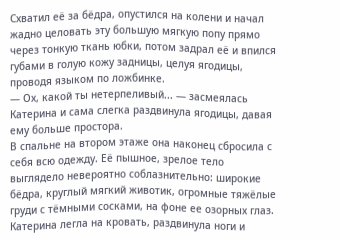Схватил её за бёдра, опустился на колени и начал жадно целовать эту большую мягкую попу прямо через тонкую ткань юбки, потом задрал её и впился губами в голую кожу задницы, целуя ягодицы, проводя языком по ложбинке.
— Ох, какой ты нетерпеливый... — засмеялась Катерина и сама слегка раздвинула ягодицы, давая ему больше простора.
В спальне на втором этаже она наконец сбросила с себя всю одежду. Её пышное, зрелое тело выглядело невероятно соблазнительно: широкие бёдра, круглый мягкий животик, огромные тяжёлые груди с тёмными сосками, на фоне ее озорных глаз.
Катерина легла на кровать, раздвинула ноги и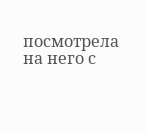посмотрела на него с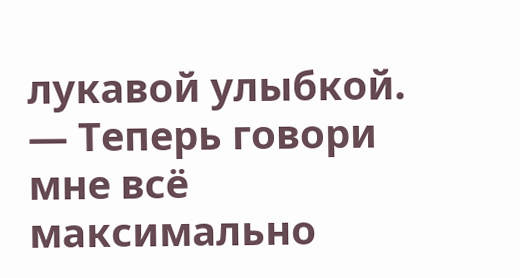лукавой улыбкой.
— Теперь говори мне всё максимально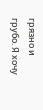грязно и грубо. Я хочу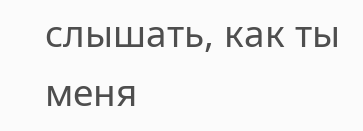слышать, как ты меня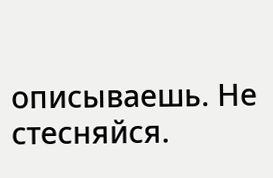описываешь. Не стесняйся.